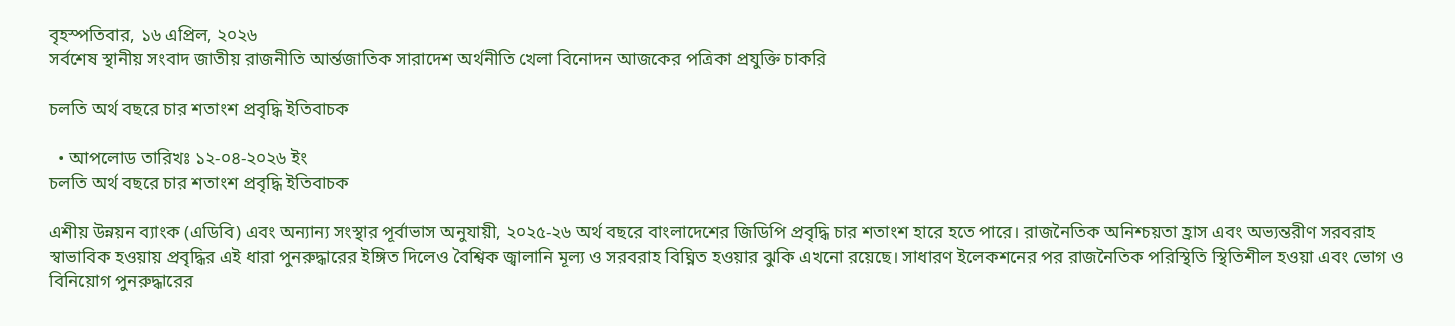বৃহস্পতিবার, ১৬ এপ্রিল, ২০২৬
সর্বশেষ স্থানীয় সংবাদ জাতীয় রাজনীতি আর্ন্তজাতিক সারাদেশ অর্থনীতি খেলা বিনোদন আজকের পত্রিকা প্রযুক্তি চাকরি

চলতি অর্থ বছরে চার শতাংশ প্রবৃদ্ধি ইতিবাচক

  • আপলোড তারিখঃ ১২-০৪-২০২৬ ইং
চলতি অর্থ বছরে চার শতাংশ প্রবৃদ্ধি ইতিবাচক

এশীয় উন্নয়ন ব্যাংক (এডিবি) এবং অন্যান্য সংস্থার পূর্বাভাস অনুযায়ী, ২০২৫-২৬ অর্থ বছরে বাংলাদেশের জিডিপি প্রবৃদ্ধি চার শতাংশ হারে হতে পারে। রাজনৈতিক অনিশ্চয়তা হ্রাস এবং অভ্যন্তরীণ সরবরাহ স্বাভাবিক হওয়ায় প্রবৃদ্ধির এই ধারা পুনরুদ্ধারের ইঙ্গিত দিলেও বৈশ্বিক জ্বালানি মূল্য ও সরবরাহ বিঘ্নিত হওয়ার ঝুকি এখনো রয়েছে। সাধারণ ইলেকশনের পর রাজনৈতিক পরিস্থিতি স্থিতিশীল হওয়া এবং ভোগ ও বিনিয়োগ পুনরুদ্ধারের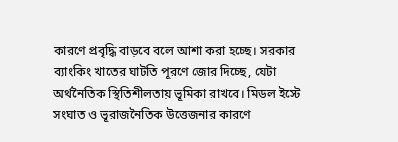কারণে প্রবৃদ্ধি বাড়বে বলে আশা করা হচ্ছে। সরকার ব্যাংকিং খাতের ঘাটতি পূরণে জোর দিচ্ছে, যেটা অর্থনৈতিক স্থিতিশীলতায় ভূমিকা রাখবে। মিডল ইস্টে সংঘাত ও ভূরাজনৈতিক উত্তেজনার কারণে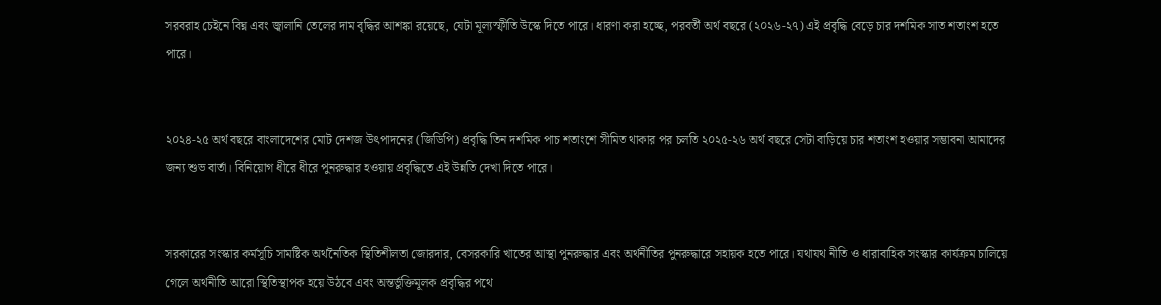সরবরাহ চেইনে বিঘ্ন এবং জ্বালানি তেলের দাম বৃদ্ধির আশঙ্কা রয়েছে, যেটা মূল্যস্ফীতি উস্কে দিতে পারে। ধারণা করা হচ্ছে, পরবর্তী অর্থ বছরে (২০২৬-২৭) এই প্রবৃদ্ধি বেড়ে চার দশমিক সাত শতাংশ হতে পারে।


২০২৪-২৫ অর্থ বছরে বাংলাদেশের মোট দেশজ উৎপাদনের (জিডিপি) প্রবৃদ্ধি তিন দশমিক পাচ শতাংশে সীমিত থাকার পর চলতি ২০২৫-২৬ অর্থ বছরে সেটা বাড়িয়ে চার শতাংশ হওয়ার সম্ভাবনা আমাদের জন্য শুভ বার্তা। বিনিয়োগ ধীরে ধীরে পুনরুদ্ধার হওয়ায় প্রবৃদ্ধিতে এই উন্নতি দেখা দিতে পারে।


সরকারের সংস্কার কর্মসূচি সামষ্টিক অর্থনৈতিক স্থিতিশীলতা জোরদার, বেসরকারি খাতের আস্থা পুনরুদ্ধার এবং অর্থনীতির পুনরুদ্ধারে সহায়ক হতে পারে। যথাযথ নীতি ও ধারাবাহিক সংস্কার কার্যক্রম চালিয়ে গেলে অর্থনীতি আরো স্থিতিস্থাপক হয়ে উঠবে এবং অন্তর্ভুক্তিমূলক প্রবৃদ্ধির পথে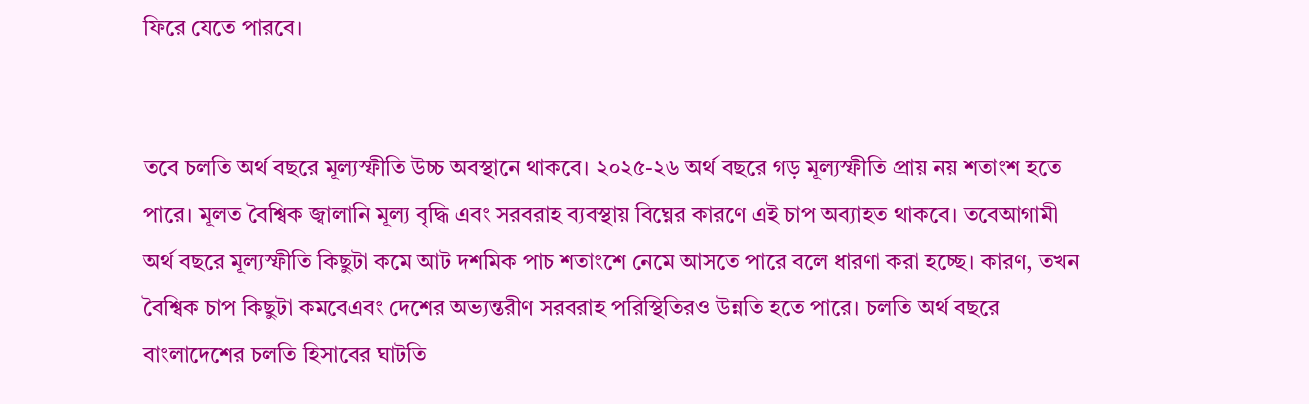ফিরে যেতে পারবে।


তবে চলতি অর্থ বছরে মূল্যস্ফীতি উচ্চ অবস্থানে থাকবে। ২০২৫-২৬ অর্থ বছরে গড় মূল্যস্ফীতি প্রায় নয় শতাংশ হতে পারে। মূলত বৈশ্বিক জ্বালানি মূল্য বৃদ্ধি এবং সরবরাহ ব্যবস্থায় বিঘ্নের কারণে এই চাপ অব্যাহত থাকবে। তবেআগামী অর্থ বছরে মূল্যস্ফীতি কিছুটা কমে আট দশমিক পাচ শতাংশে নেমে আসতে পারে বলে ধারণা করা হচ্ছে। কারণ, তখন বৈশ্বিক চাপ কিছুটা কমবেএবং দেশের অভ্যন্তরীণ সরবরাহ পরিস্থিতিরও উন্নতি হতে পারে। চলতি অর্থ বছরে বাংলাদেশের চলতি হিসাবের ঘাটতি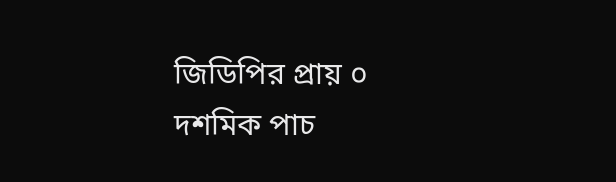জিডিপির প্রায় ০ দশমিক পাচ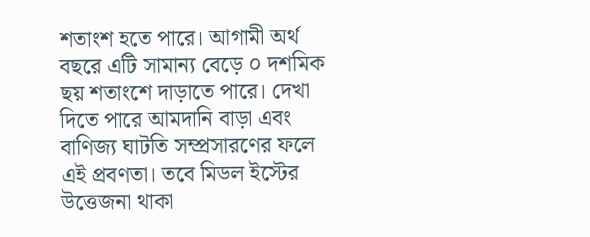শতাংশ হতে পারে। আগামী অর্থ বছরে এটি সামান্য বেড়ে ০ দশমিক ছয় শতাংশে দাড়াতে পারে। দেখা দিতে পারে আমদানি বাড়া এবং বাণিজ্য ঘাটতি সম্প্রসারণের ফলে এই প্রবণতা। তবে মিডল ইস্টের উত্তেজনা থাকা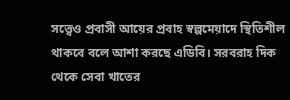সত্ত্বেও প্রবাসী আয়ের প্রবাহ স্বল্পমেয়াদে স্থিতিশীল থাকবে বলে আশা করছে এডিবি। সরবরাহ দিক থেকে সেবা খাতের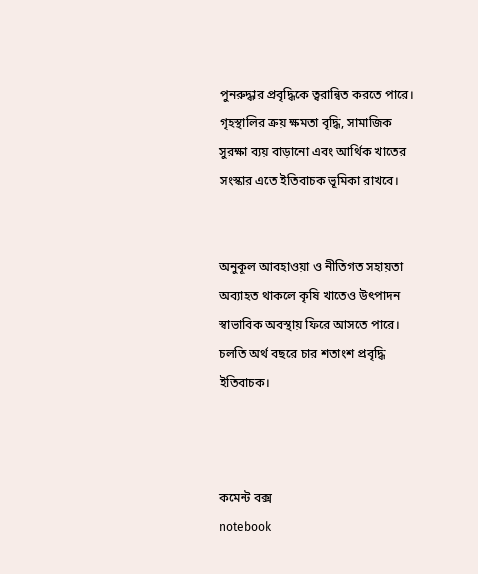পুনরুদ্ধার প্রবৃদ্ধিকে ত্বরান্বিত করতে পারে। গৃহস্থালির ক্রয় ক্ষমতা বৃদ্ধি, সামাজিক সুরক্ষা ব্যয় বাড়ানো এবং আর্থিক খাতের সংস্কার এতে ইতিবাচক ভূমিকা রাখবে।


অনুকূল আবহাওয়া ও নীতিগত সহায়তা অব্যাহত থাকলে কৃষি খাতেও উৎপাদন স্বাভাবিক অবস্থায় ফিরে আসতে পারে। চলতি অর্থ বছরে চার শতাংশ প্রবৃদ্ধি ইতিবাচক।



কমেন্ট বক্স
notebook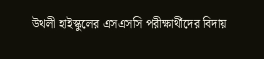উথলী হাইস্কুলের এসএসসি পরীক্ষার্থীদের বিদায়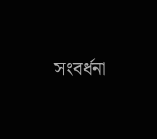সংবর্ধনা